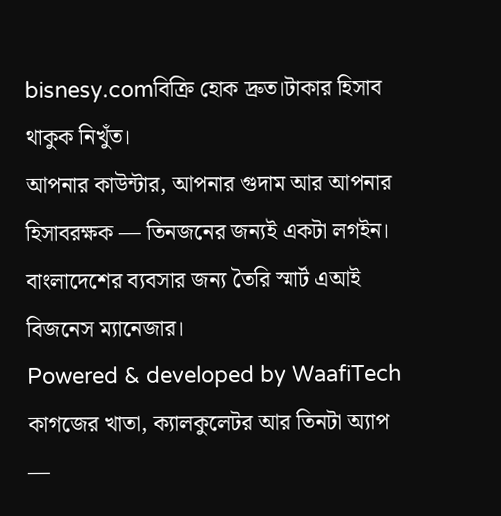bisnesy.comবিক্রি হোক দ্রুত।টাকার হিসাব থাকুক নিখুঁত।
আপনার কাউন্টার, আপনার গুদাম আর আপনার হিসাবরক্ষক — তিনজনের জন্যই একটা লগইন। বাংলাদেশের ব্যবসার জন্য তৈরি স্মার্ট এআই বিজনেস ম্যানেজার।
Powered & developed by WaafiTech
কাগজের খাতা, ক্যালকুলেটর আর তিনটা অ্যাপ —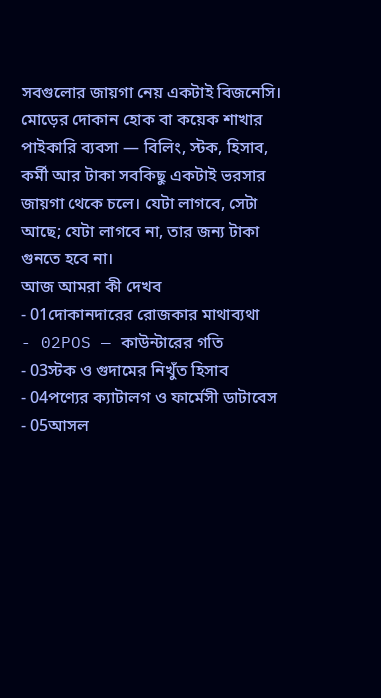সবগুলোর জায়গা নেয় একটাই বিজনেসি।
মোড়ের দোকান হোক বা কয়েক শাখার পাইকারি ব্যবসা — বিলিং, স্টক, হিসাব, কর্মী আর টাকা সবকিছু একটাই ভরসার জায়গা থেকে চলে। যেটা লাগবে, সেটা আছে; যেটা লাগবে না, তার জন্য টাকা গুনতে হবে না।
আজ আমরা কী দেখব
- 01দোকানদারের রোজকার মাথাব্যথা
- 02POS — কাউন্টারের গতি
- 03স্টক ও গুদামের নিখুঁত হিসাব
- 04পণ্যের ক্যাটালগ ও ফার্মেসী ডাটাবেস
- 05আসল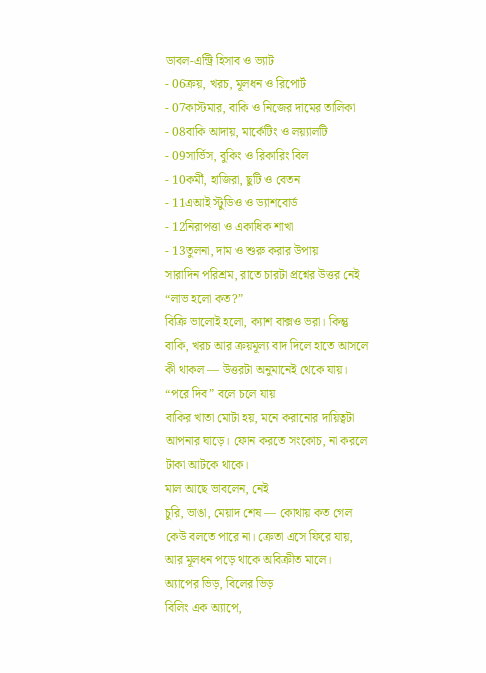ডাবল-এন্ট্রি হিসাব ও ভ্যাট
- 06ক্রয়, খরচ, মূলধন ও রিপোর্ট
- 07কাস্টমার, বাকি ও নিজের দামের তালিকা
- 08বাকি আদায়, মার্কেটিং ও লয়্যালটি
- 09সার্ভিস, বুকিং ও রিকারিং বিল
- 10কর্মী, হাজিরা, ছুটি ও বেতন
- 11এআই স্টুডিও ও ড্যাশবোর্ড
- 12নিরাপত্তা ও একাধিক শাখা
- 13তুলনা, দাম ও শুরু করার উপায়
সারাদিন পরিশ্রম, রাতে চারটা প্রশ্নের উত্তর নেই
“লাভ হলো কত?”
বিক্রি ভালোই হলো, ক্যাশ বাক্সও ভরা। কিন্তু বাকি, খরচ আর ক্রয়মূল্য বাদ দিলে হাতে আসলে কী থাকল — উত্তরটা অনুমানেই থেকে যায়।
“পরে দিব” বলে চলে যায়
বাকির খাতা মোটা হয়, মনে করানোর দায়িত্বটা আপনার ঘাড়ে। ফোন করতে সংকোচ, না করলে টাকা আটকে থাকে।
মাল আছে ভাবলেন, নেই
চুরি, ভাঙা, মেয়াদ শেষ — কোথায় কত গেল কেউ বলতে পারে না। ক্রেতা এসে ফিরে যায়, আর মূলধন পড়ে থাকে অবিক্রীত মালে।
অ্যাপের ভিড়, বিলের ভিড়
বিলিং এক অ্যাপে,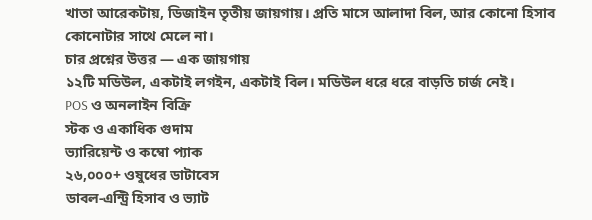খাতা আরেকটায়, ডিজাইন তৃতীয় জায়গায়। প্রতি মাসে আলাদা বিল, আর কোনো হিসাব কোনোটার সাথে মেলে না।
চার প্রশ্নের উত্তর — এক জায়গায়
১২টি মডিউল, একটাই লগইন, একটাই বিল। মডিউল ধরে ধরে বাড়তি চার্জ নেই।
POS ও অনলাইন বিক্রি
স্টক ও একাধিক গুদাম
ভ্যারিয়েন্ট ও কম্বো প্যাক
২৬,০০০+ ওষুধের ডাটাবেস
ডাবল-এন্ট্রি হিসাব ও ভ্যাট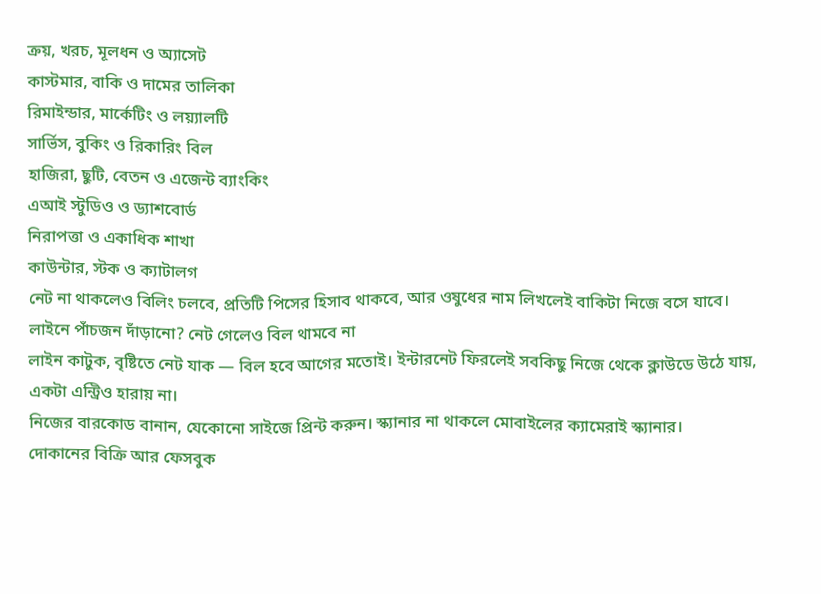ক্রয়, খরচ, মূলধন ও অ্যাসেট
কাস্টমার, বাকি ও দামের তালিকা
রিমাইন্ডার, মার্কেটিং ও লয়্যালটি
সার্ভিস, বুকিং ও রিকারিং বিল
হাজিরা, ছুটি, বেতন ও এজেন্ট ব্যাংকিং
এআই স্টুডিও ও ড্যাশবোর্ড
নিরাপত্তা ও একাধিক শাখা
কাউন্টার, স্টক ও ক্যাটালগ
নেট না থাকলেও বিলিং চলবে, প্রতিটি পিসের হিসাব থাকবে, আর ওষুধের নাম লিখলেই বাকিটা নিজে বসে যাবে।
লাইনে পাঁচজন দাঁড়ানো? নেট গেলেও বিল থামবে না
লাইন কাটুক, বৃষ্টিতে নেট যাক — বিল হবে আগের মতোই। ইন্টারনেট ফিরলেই সবকিছু নিজে থেকে ক্লাউডে উঠে যায়, একটা এন্ট্রিও হারায় না।
নিজের বারকোড বানান, যেকোনো সাইজে প্রিন্ট করুন। স্ক্যানার না থাকলে মোবাইলের ক্যামেরাই স্ক্যানার।
দোকানের বিক্রি আর ফেসবুক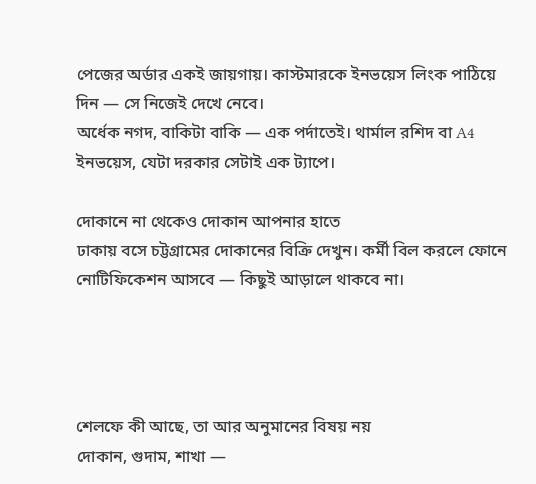পেজের অর্ডার একই জায়গায়। কাস্টমারকে ইনভয়েস লিংক পাঠিয়ে দিন — সে নিজেই দেখে নেবে।
অর্ধেক নগদ, বাকিটা বাকি — এক পর্দাতেই। থার্মাল রশিদ বা A4 ইনভয়েস, যেটা দরকার সেটাই এক ট্যাপে।

দোকানে না থেকেও দোকান আপনার হাতে
ঢাকায় বসে চট্টগ্রামের দোকানের বিক্রি দেখুন। কর্মী বিল করলে ফোনে নোটিফিকেশন আসবে — কিছুই আড়ালে থাকবে না।




শেলফে কী আছে, তা আর অনুমানের বিষয় নয়
দোকান, গুদাম, শাখা —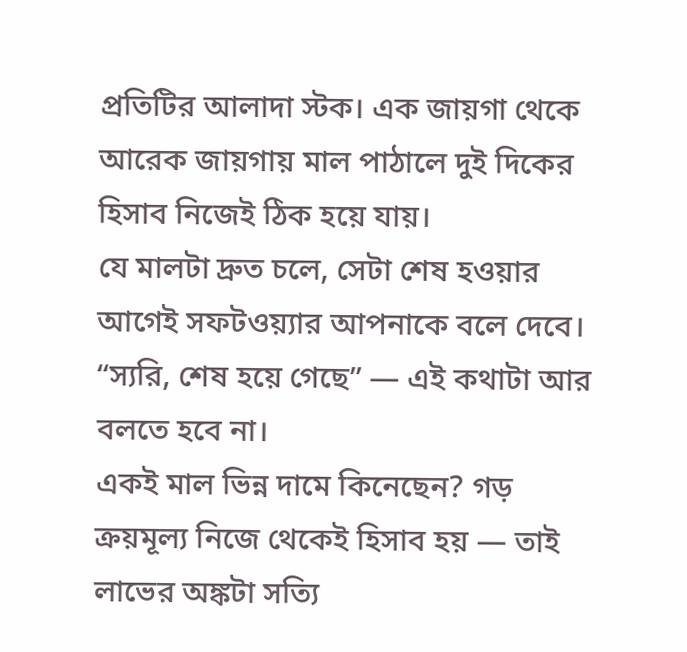প্রতিটির আলাদা স্টক। এক জায়গা থেকে আরেক জায়গায় মাল পাঠালে দুই দিকের হিসাব নিজেই ঠিক হয়ে যায়।
যে মালটা দ্রুত চলে, সেটা শেষ হওয়ার আগেই সফটওয়্যার আপনাকে বলে দেবে। “স্যরি, শেষ হয়ে গেছে” — এই কথাটা আর বলতে হবে না।
একই মাল ভিন্ন দামে কিনেছেন? গড় ক্রয়মূল্য নিজে থেকেই হিসাব হয় — তাই লাভের অঙ্কটা সত্যি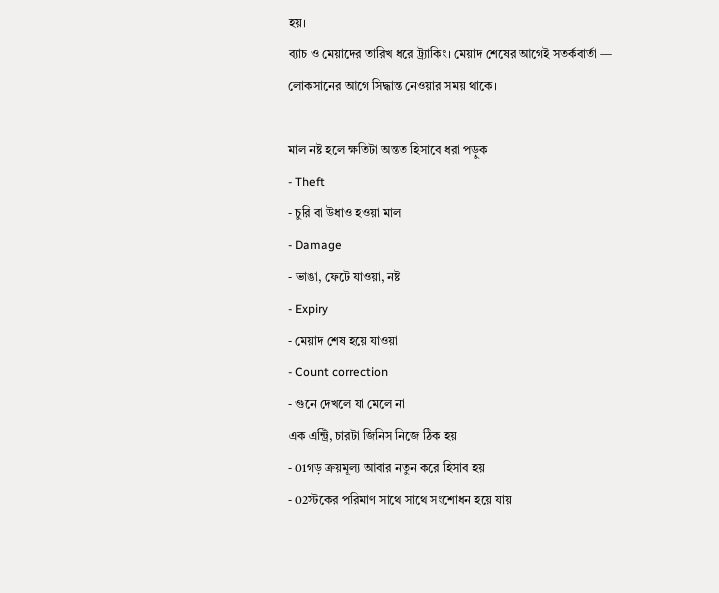হয়।
ব্যাচ ও মেয়াদের তারিখ ধরে ট্র্যাকিং। মেয়াদ শেষের আগেই সতর্কবার্তা — লোকসানের আগে সিদ্ধান্ত নেওয়ার সময় থাকে।

মাল নষ্ট হলে ক্ষতিটা অন্তত হিসাবে ধরা পড়ুক
- Theft
- চুরি বা উধাও হওয়া মাল
- Damage
- ভাঙা, ফেটে যাওয়া, নষ্ট
- Expiry
- মেয়াদ শেষ হয়ে যাওয়া
- Count correction
- গুনে দেখলে যা মেলে না
এক এন্ট্রি, চারটা জিনিস নিজে ঠিক হয়
- 01গড় ক্রয়মূল্য আবার নতুন করে হিসাব হয়
- 02স্টকের পরিমাণ সাথে সাথে সংশোধন হয়ে যায়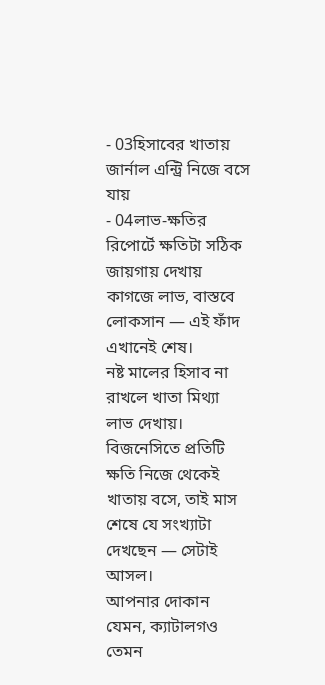- 03হিসাবের খাতায় জার্নাল এন্ট্রি নিজে বসে যায়
- 04লাভ-ক্ষতির রিপোর্টে ক্ষতিটা সঠিক জায়গায় দেখায়
কাগজে লাভ, বাস্তবে লোকসান — এই ফাঁদ এখানেই শেষ।
নষ্ট মালের হিসাব না রাখলে খাতা মিথ্যা লাভ দেখায়। বিজনেসিতে প্রতিটি ক্ষতি নিজে থেকেই খাতায় বসে, তাই মাস শেষে যে সংখ্যাটা দেখছেন — সেটাই আসল।
আপনার দোকান যেমন, ক্যাটালগও তেমন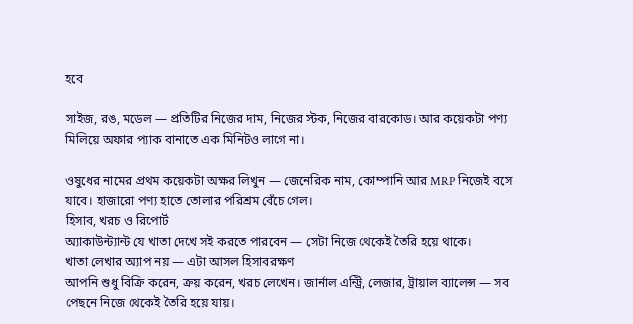হবে

সাইজ, রঙ, মডেল — প্রতিটির নিজের দাম, নিজের স্টক, নিজের বারকোড। আর কয়েকটা পণ্য মিলিয়ে অফার প্যাক বানাতে এক মিনিটও লাগে না।

ওষুধের নামের প্রথম কয়েকটা অক্ষর লিখুন — জেনেরিক নাম, কোম্পানি আর MRP নিজেই বসে যাবে। হাজারো পণ্য হাতে তোলার পরিশ্রম বেঁচে গেল।
হিসাব, খরচ ও রিপোর্ট
অ্যাকাউন্ট্যান্ট যে খাতা দেখে সই করতে পারবেন — সেটা নিজে থেকেই তৈরি হয়ে থাকে।
খাতা লেখার অ্যাপ নয় — এটা আসল হিসাবরক্ষণ
আপনি শুধু বিক্রি করেন, ক্রয় করেন, খরচ লেখেন। জার্নাল এন্ট্রি, লেজার, ট্রায়াল ব্যালেন্স — সব পেছনে নিজে থেকেই তৈরি হয়ে যায়।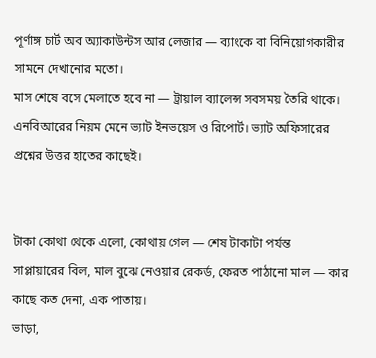পূর্ণাঙ্গ চার্ট অব অ্যাকাউন্টস আর লেজার — ব্যাংকে বা বিনিয়োগকারীর সামনে দেখানোর মতো।
মাস শেষে বসে মেলাতে হবে না — ট্রায়াল ব্যালেন্স সবসময় তৈরি থাকে।
এনবিআরের নিয়ম মেনে ভ্যাট ইনভয়েস ও রিপোর্ট। ভ্যাট অফিসারের প্রশ্নের উত্তর হাতের কাছেই।


টাকা কোথা থেকে এলো, কোথায় গেল — শেষ টাকাটা পর্যন্ত
সাপ্লায়ারের বিল, মাল বুঝে নেওয়ার রেকর্ড, ফেরত পাঠানো মাল — কার কাছে কত দেনা, এক পাতায়।
ভাড়া,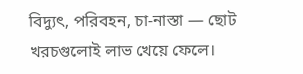বিদ্যুৎ, পরিবহন, চা-নাস্তা — ছোট খরচগুলোই লাভ খেয়ে ফেলে।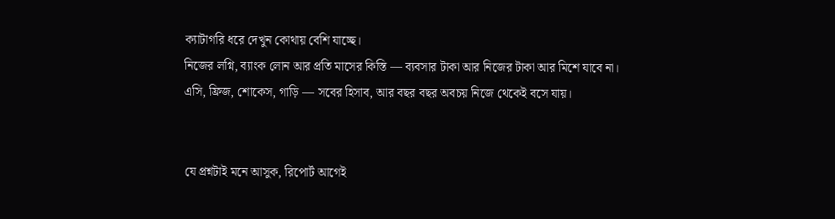ক্যাটাগরি ধরে দেখুন কোথায় বেশি যাচ্ছে।
নিজের লগ্নি, ব্যাংক লোন আর প্রতি মাসের কিস্তি — ব্যবসার টাকা আর নিজের টাকা আর মিশে যাবে না।
এসি, ফ্রিজ, শোকেস, গাড়ি — সবের হিসাব, আর বছর বছর অবচয় নিজে থেকেই বসে যায়।


যে প্রশ্নটাই মনে আসুক, রিপোর্ট আগেই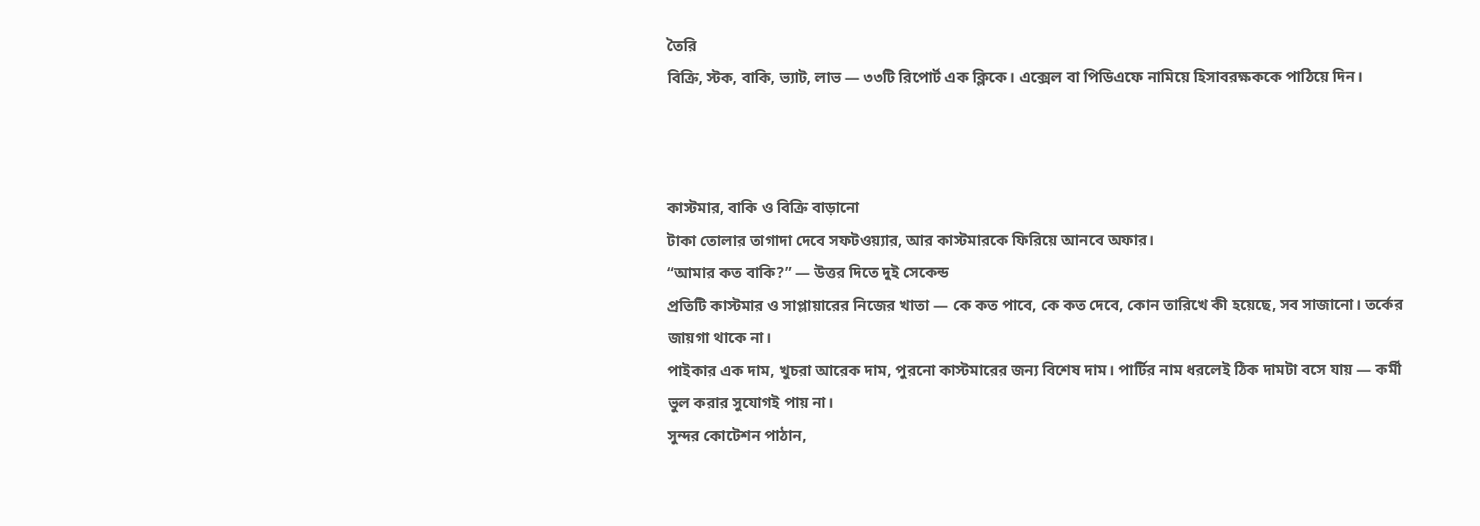তৈরি
বিক্রি, স্টক, বাকি, ভ্যাট, লাভ — ৩৩টি রিপোর্ট এক ক্লিকে। এক্সেল বা পিডিএফে নামিয়ে হিসাবরক্ষককে পাঠিয়ে দিন।



কাস্টমার, বাকি ও বিক্রি বাড়ানো
টাকা তোলার তাগাদা দেবে সফটওয়্যার, আর কাস্টমারকে ফিরিয়ে আনবে অফার।
“আমার কত বাকি?” — উত্তর দিতে দুই সেকেন্ড
প্রতিটি কাস্টমার ও সাপ্লায়ারের নিজের খাতা — কে কত পাবে, কে কত দেবে, কোন তারিখে কী হয়েছে, সব সাজানো। তর্কের জায়গা থাকে না।
পাইকার এক দাম, খুচরা আরেক দাম, পুরনো কাস্টমারের জন্য বিশেষ দাম। পার্টির নাম ধরলেই ঠিক দামটা বসে যায় — কর্মী ভুল করার সুযোগই পায় না।
সুন্দর কোটেশন পাঠান,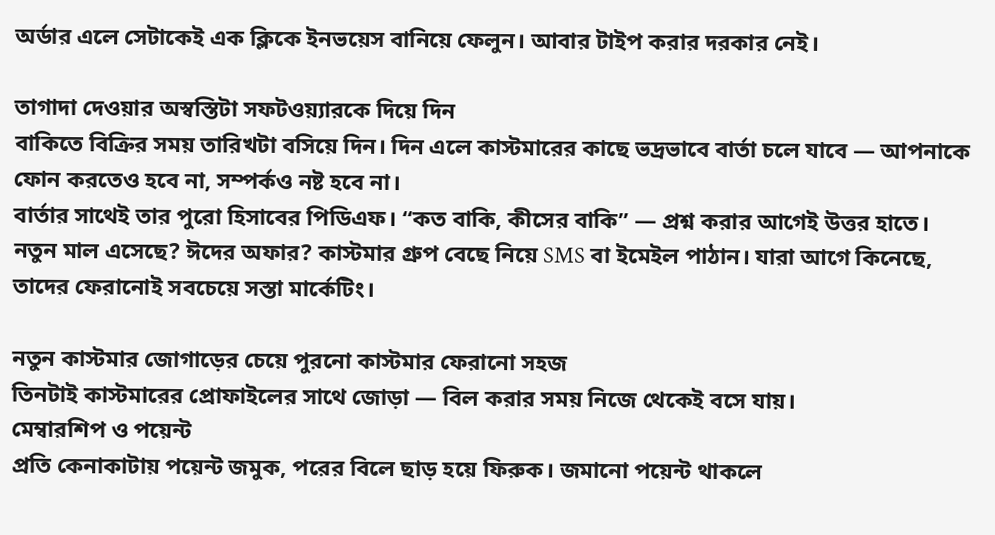অর্ডার এলে সেটাকেই এক ক্লিকে ইনভয়েস বানিয়ে ফেলুন। আবার টাইপ করার দরকার নেই।

তাগাদা দেওয়ার অস্বস্তিটা সফটওয়্যারকে দিয়ে দিন
বাকিতে বিক্রির সময় তারিখটা বসিয়ে দিন। দিন এলে কাস্টমারের কাছে ভদ্রভাবে বার্তা চলে যাবে — আপনাকে ফোন করতেও হবে না, সম্পর্কও নষ্ট হবে না।
বার্তার সাথেই তার পুরো হিসাবের পিডিএফ। “কত বাকি, কীসের বাকি” — প্রশ্ন করার আগেই উত্তর হাতে।
নতুন মাল এসেছে? ঈদের অফার? কাস্টমার গ্রুপ বেছে নিয়ে SMS বা ইমেইল পাঠান। যারা আগে কিনেছে, তাদের ফেরানোই সবচেয়ে সস্তা মার্কেটিং।

নতুন কাস্টমার জোগাড়ের চেয়ে পুরনো কাস্টমার ফেরানো সহজ
তিনটাই কাস্টমারের প্রোফাইলের সাথে জোড়া — বিল করার সময় নিজে থেকেই বসে যায়।
মেম্বারশিপ ও পয়েন্ট
প্রতি কেনাকাটায় পয়েন্ট জমুক, পরের বিলে ছাড় হয়ে ফিরুক। জমানো পয়েন্ট থাকলে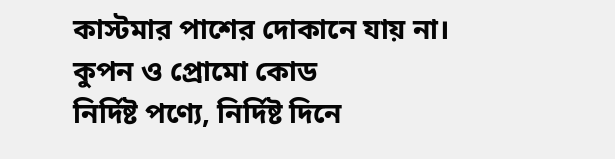কাস্টমার পাশের দোকানে যায় না।
কুপন ও প্রোমো কোড
নির্দিষ্ট পণ্যে, নির্দিষ্ট দিনে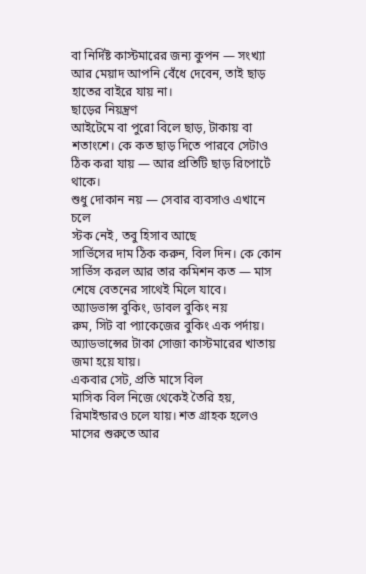বা নির্দিষ্ট কাস্টমারের জন্য কুপন — সংখ্যা আর মেয়াদ আপনি বেঁধে দেবেন, তাই ছাড় হাতের বাইরে যায় না।
ছাড়ের নিয়ন্ত্রণ
আইটেমে বা পুরো বিলে ছাড়, টাকায় বা শতাংশে। কে কত ছাড় দিতে পারবে সেটাও ঠিক করা যায় — আর প্রতিটি ছাড় রিপোর্টে থাকে।
শুধু দোকান নয় — সেবার ব্যবসাও এখানে চলে
স্টক নেই, তবু হিসাব আছে
সার্ভিসের দাম ঠিক করুন, বিল দিন। কে কোন সার্ভিস করল আর তার কমিশন কত — মাস শেষে বেতনের সাথেই মিলে যাবে।
অ্যাডভান্স বুকিং, ডাবল বুকিং নয়
রুম, সিট বা প্যাকেজের বুকিং এক পর্দায়। অ্যাডভান্সের টাকা সোজা কাস্টমারের খাতায় জমা হয়ে যায়।
একবার সেট, প্রতি মাসে বিল
মাসিক বিল নিজে থেকেই তৈরি হয়, রিমাইন্ডারও চলে যায়। শত গ্রাহক হলেও মাসের শুরুতে আর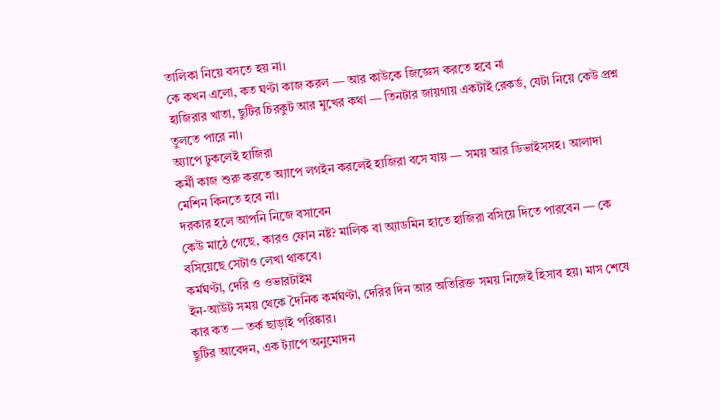তালিকা নিয়ে বসতে হয় না।
কে কখন এলো, কত ঘণ্টা কাজ করল — আর কাউকে জিজ্ঞেস করতে হবে না
হাজিরার খাতা, ছুটির চিরকুট আর মুখের কথা — তিনটার জায়গায় একটাই রেকর্ড, যেটা নিয়ে কেউ প্রশ্ন তুলতে পারে না।
অ্যাপে ঢুকলেই হাজিরা
কর্মী কাজ শুরু করতে অ্যাপে লগইন করলেই হাজিরা বসে যায় — সময় আর ডিভাইসসহ। আলাদা মেশিন কিনতে হবে না।
দরকার হলে আপনি নিজে বসাবেন
কেউ মাঠে গেছে, কারও ফোন নষ্ট? মালিক বা অ্যাডমিন হাতে হাজিরা বসিয়ে দিতে পারবেন — কে বসিয়েছে সেটাও লেখা থাকবে।
কর্মঘণ্টা, দেরি ও ওভারটাইম
ইন-আউট সময় থেকে দৈনিক কর্মঘণ্টা, দেরির দিন আর অতিরিক্ত সময় নিজেই হিসাব হয়। মাস শেষে কার কত — তর্ক ছাড়াই পরিষ্কার।
ছুটির আবেদন, এক ট্যাপে অনুমোদন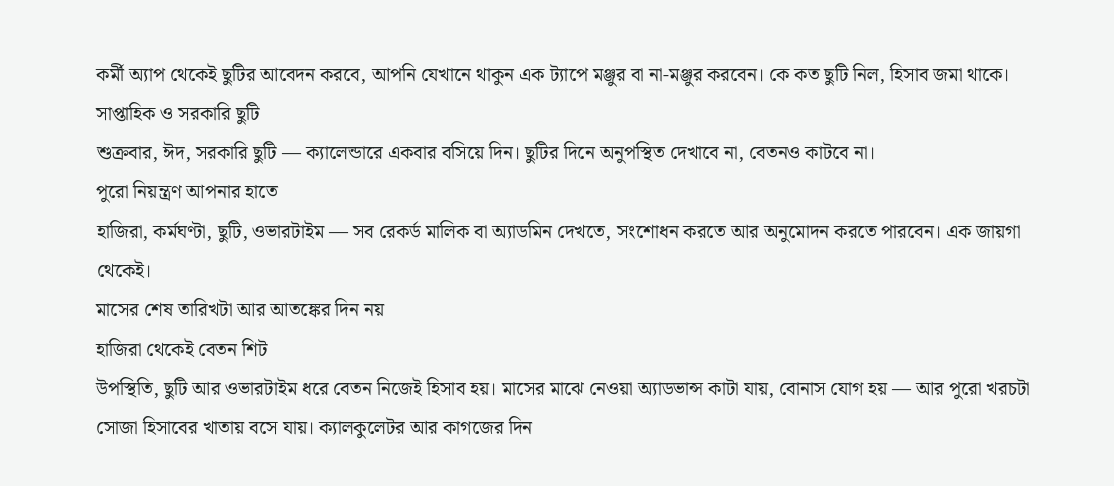কর্মী অ্যাপ থেকেই ছুটির আবেদন করবে, আপনি যেখানে থাকুন এক ট্যাপে মঞ্জুর বা না-মঞ্জুর করবেন। কে কত ছুটি নিল, হিসাব জমা থাকে।
সাপ্তাহিক ও সরকারি ছুটি
শুক্রবার, ঈদ, সরকারি ছুটি — ক্যালেন্ডারে একবার বসিয়ে দিন। ছুটির দিনে অনুপস্থিত দেখাবে না, বেতনও কাটবে না।
পুরো নিয়ন্ত্রণ আপনার হাতে
হাজিরা, কর্মঘণ্টা, ছুটি, ওভারটাইম — সব রেকর্ড মালিক বা অ্যাডমিন দেখতে, সংশোধন করতে আর অনুমোদন করতে পারবেন। এক জায়গা থেকেই।
মাসের শেষ তারিখটা আর আতঙ্কের দিন নয়
হাজিরা থেকেই বেতন শিট
উপস্থিতি, ছুটি আর ওভারটাইম ধরে বেতন নিজেই হিসাব হয়। মাসের মাঝে নেওয়া অ্যাডভান্স কাটা যায়, বোনাস যোগ হয় — আর পুরো খরচটা সোজা হিসাবের খাতায় বসে যায়। ক্যালকুলেটর আর কাগজের দিন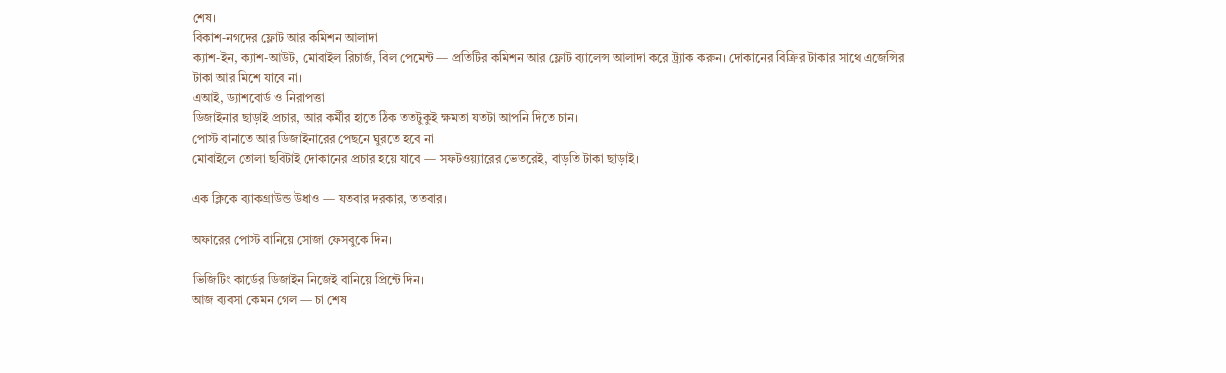শেষ।
বিকাশ-নগদের ফ্লোট আর কমিশন আলাদা
ক্যাশ-ইন, ক্যাশ-আউট, মোবাইল রিচার্জ, বিল পেমেন্ট — প্রতিটির কমিশন আর ফ্লোট ব্যালেন্স আলাদা করে ট্র্যাক করুন। দোকানের বিক্রির টাকার সাথে এজেন্সির টাকা আর মিশে যাবে না।
এআই, ড্যাশবোর্ড ও নিরাপত্তা
ডিজাইনার ছাড়াই প্রচার, আর কর্মীর হাতে ঠিক ততটুকুই ক্ষমতা যতটা আপনি দিতে চান।
পোস্ট বানাতে আর ডিজাইনারের পেছনে ঘুরতে হবে না
মোবাইলে তোলা ছবিটাই দোকানের প্রচার হয়ে যাবে — সফটওয়্যারের ভেতরেই, বাড়তি টাকা ছাড়াই।

এক ক্লিকে ব্যাকগ্রাউন্ড উধাও — যতবার দরকার, ততবার।

অফারের পোস্ট বানিয়ে সোজা ফেসবুকে দিন।

ভিজিটিং কার্ডের ডিজাইন নিজেই বানিয়ে প্রিন্টে দিন।
আজ ব্যবসা কেমন গেল — চা শেষ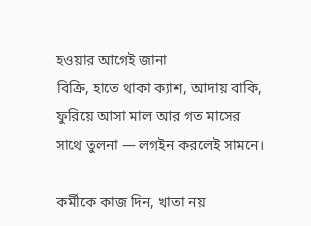হওয়ার আগেই জানা
বিক্রি, হাতে থাকা ক্যাশ, আদায় বাকি, ফুরিয়ে আসা মাল আর গত মাসের সাথে তুলনা — লগইন করলেই সামনে।

কর্মীকে কাজ দিন, খাতা নয়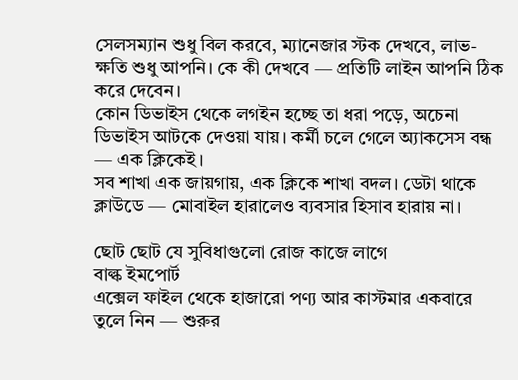সেলসম্যান শুধু বিল করবে, ম্যানেজার স্টক দেখবে, লাভ-ক্ষতি শুধু আপনি। কে কী দেখবে — প্রতিটি লাইন আপনি ঠিক করে দেবেন।
কোন ডিভাইস থেকে লগইন হচ্ছে তা ধরা পড়ে, অচেনা ডিভাইস আটকে দেওয়া যায়। কর্মী চলে গেলে অ্যাকসেস বন্ধ — এক ক্লিকেই।
সব শাখা এক জায়গায়, এক ক্লিকে শাখা বদল। ডেটা থাকে ক্লাউডে — মোবাইল হারালেও ব্যবসার হিসাব হারায় না।

ছোট ছোট যে সুবিধাগুলো রোজ কাজে লাগে
বাল্ক ইমপোর্ট
এক্সেল ফাইল থেকে হাজারো পণ্য আর কাস্টমার একবারে তুলে নিন — শুরুর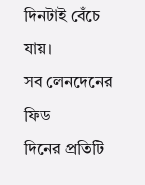দিনটাই বেঁচে যায়।
সব লেনদেনের ফিড
দিনের প্রতিটি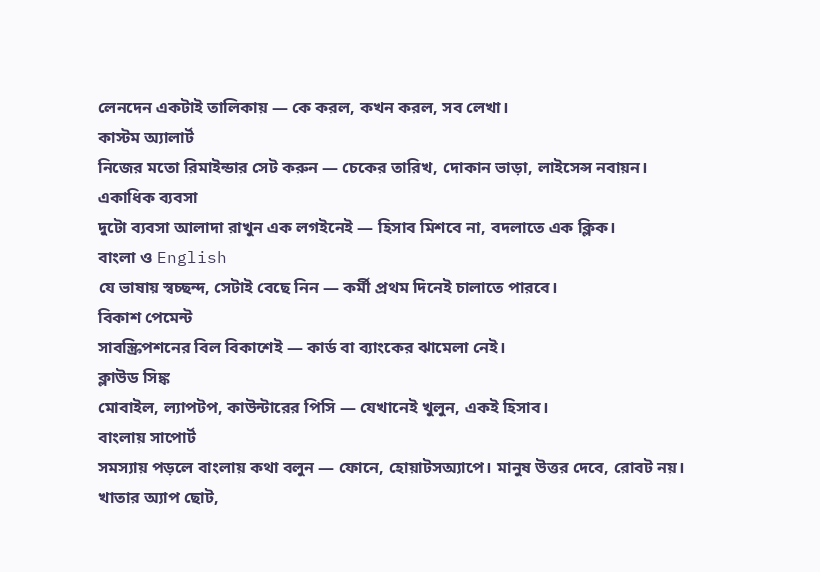লেনদেন একটাই তালিকায় — কে করল, কখন করল, সব লেখা।
কাস্টম অ্যালার্ট
নিজের মতো রিমাইন্ডার সেট করুন — চেকের তারিখ, দোকান ভাড়া, লাইসেন্স নবায়ন।
একাধিক ব্যবসা
দুটো ব্যবসা আলাদা রাখুন এক লগইনেই — হিসাব মিশবে না, বদলাতে এক ক্লিক।
বাংলা ও English
যে ভাষায় স্বচ্ছন্দ, সেটাই বেছে নিন — কর্মী প্রথম দিনেই চালাতে পারবে।
বিকাশ পেমেন্ট
সাবস্ক্রিপশনের বিল বিকাশেই — কার্ড বা ব্যাংকের ঝামেলা নেই।
ক্লাউড সিঙ্ক
মোবাইল, ল্যাপটপ, কাউন্টারের পিসি — যেখানেই খুলুন, একই হিসাব।
বাংলায় সাপোর্ট
সমস্যায় পড়লে বাংলায় কথা বলুন — ফোনে, হোয়াটসঅ্যাপে। মানুষ উত্তর দেবে, রোবট নয়।
খাতার অ্যাপ ছোট,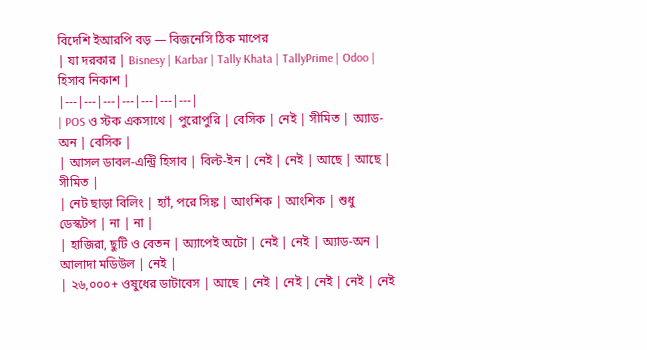বিদেশি ইআরপি বড় — বিজনেসি ঠিক মাপের
| যা দরকার | Bisnesy | Karbar | Tally Khata | TallyPrime | Odoo | হিসাব নিকাশ |
|---|---|---|---|---|---|---|
| POS ও স্টক একসাথে | পুরোপুরি | বেসিক | নেই | সীমিত | অ্যাড-অন | বেসিক |
| আসল ডাবল-এন্ট্রি হিসাব | বিল্ট-ইন | নেই | নেই | আছে | আছে | সীমিত |
| নেট ছাড়া বিলিং | হ্যাঁ, পরে সিঙ্ক | আংশিক | আংশিক | শুধু ডেস্কটপ | না | না |
| হাজিরা, ছুটি ও বেতন | অ্যাপেই অটো | নেই | নেই | অ্যাড-অন | আলাদা মডিউল | নেই |
| ২৬,০০০+ ওষুধের ডাটাবেস | আছে | নেই | নেই | নেই | নেই | নেই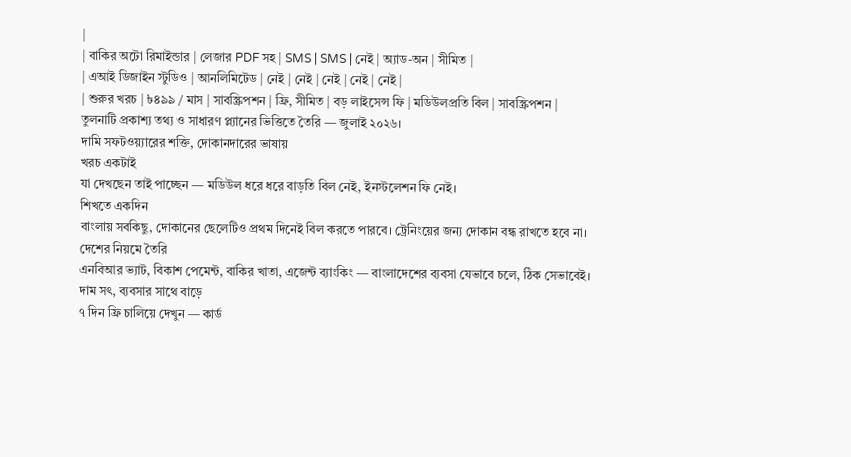|
| বাকির অটো রিমাইন্ডার | লেজার PDF সহ | SMS | SMS | নেই | অ্যাড-অন | সীমিত |
| এআই ডিজাইন স্টুডিও | আনলিমিটেড | নেই | নেই | নেই | নেই | নেই |
| শুরুর খরচ | ৳৪৯৯ / মাস | সাবস্ক্রিপশন | ফ্রি, সীমিত | বড় লাইসেন্স ফি | মডিউলপ্রতি বিল | সাবস্ক্রিপশন |
তুলনাটি প্রকাশ্য তথ্য ও সাধারণ প্ল্যানের ভিত্তিতে তৈরি — জুলাই ২০২৬।
দামি সফটওয়্যারের শক্তি, দোকানদারের ভাষায়
খরচ একটাই
যা দেখছেন তাই পাচ্ছেন — মডিউল ধরে ধরে বাড়তি বিল নেই, ইনস্টলেশন ফি নেই।
শিখতে একদিন
বাংলায় সবকিছু, দোকানের ছেলেটিও প্রথম দিনেই বিল করতে পারবে। ট্রেনিংয়ের জন্য দোকান বন্ধ রাখতে হবে না।
দেশের নিয়মে তৈরি
এনবিআর ভ্যাট, বিকাশ পেমেন্ট, বাকির খাতা, এজেন্ট ব্যাংকিং — বাংলাদেশের ব্যবসা যেভাবে চলে, ঠিক সেভাবেই।
দাম সৎ, ব্যবসার সাথে বাড়ে
৭ দিন ফ্রি চালিয়ে দেখুন — কার্ড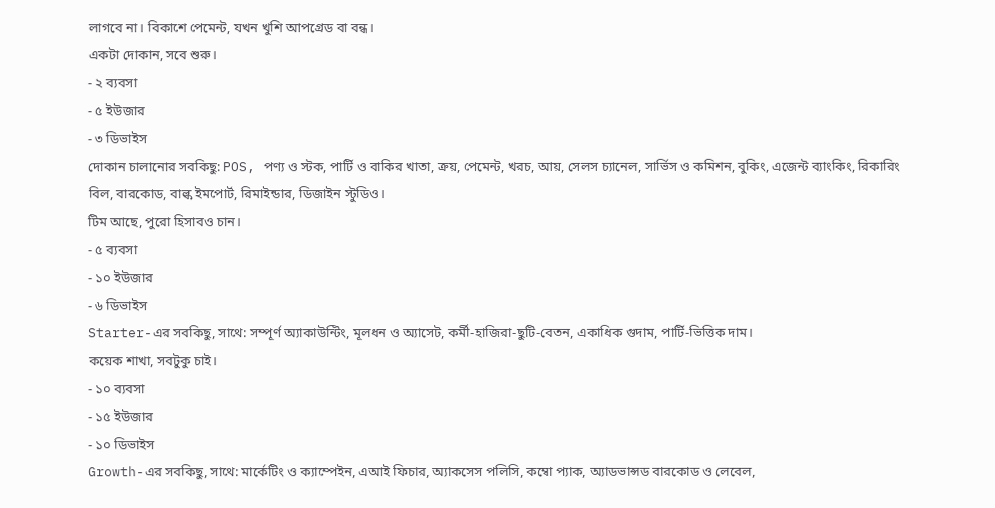লাগবে না। বিকাশে পেমেন্ট, যখন খুশি আপগ্রেড বা বন্ধ।
একটা দোকান, সবে শুরু।
- ২ ব্যবসা
- ৫ ইউজার
- ৩ ডিভাইস
দোকান চালানোর সবকিছু: POS, পণ্য ও স্টক, পার্টি ও বাকির খাতা, ক্রয়, পেমেন্ট, খরচ, আয়, সেলস চ্যানেল, সার্ভিস ও কমিশন, বুকিং, এজেন্ট ব্যাংকিং, রিকারিং বিল, বারকোড, বাল্ক ইমপোর্ট, রিমাইন্ডার, ডিজাইন স্টুডিও।
টিম আছে, পুরো হিসাবও চান।
- ৫ ব্যবসা
- ১০ ইউজার
- ৬ ডিভাইস
Starter-এর সবকিছু, সাথে: সম্পূর্ণ অ্যাকাউন্টিং, মূলধন ও অ্যাসেট, কর্মী-হাজিরা-ছুটি-বেতন, একাধিক গুদাম, পার্টি-ভিত্তিক দাম।
কয়েক শাখা, সবটুকু চাই।
- ১০ ব্যবসা
- ১৫ ইউজার
- ১০ ডিভাইস
Growth-এর সবকিছু, সাথে: মার্কেটিং ও ক্যাম্পেইন, এআই ফিচার, অ্যাকসেস পলিসি, কম্বো প্যাক, অ্যাডভান্সড বারকোড ও লেবেল,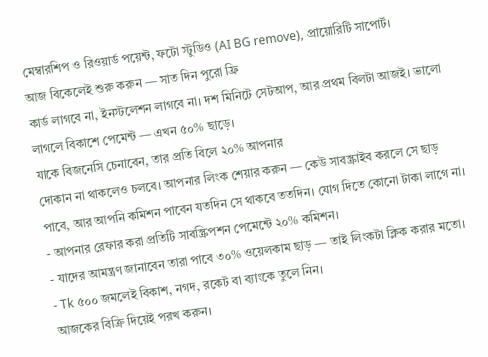মেম্বারশিপ ও রিওয়ার্ড পয়েন্ট, ফটো স্টুডিও (AI BG remove), প্রায়োরিটি সাপোর্ট।
আজ বিকেলেই শুরু করুন — সাত দিন পুরো ফ্রি
কার্ড লাগবে না, ইনস্টলেশন লাগবে না। দশ মিনিটে সেটআপ, আর প্রথম বিলটা আজই। ভালো লাগলে বিকাশে পেমেন্ট — এখন ৫০% ছাড়ে।
যাকে বিজনেসি চেনাবেন, তার প্রতি বিলে ২০% আপনার
দোকান না থাকলেও চলবে। আপনার লিংক শেয়ার করুন — কেউ সাবস্ক্রাইব করলে সে ছাড় পাবে, আর আপনি কমিশন পাবেন যতদিন সে থাকবে ততদিন। যোগ দিতে কোনো টাকা লাগে না।
- আপনার রেফার করা প্রতিটি সাবস্ক্রিপশন পেমেন্টে ২০% কমিশন।
- যাদের আমন্ত্রণ জানাবেন তারা পাবে ৩০% ওয়েলকাম ছাড় — তাই লিংকটা ক্লিক করার মতো।
- Tk ৫০০ জমলেই বিকাশ, নগদ, রকেট বা ব্যাংকে তুলে নিন।
আজকের বিক্রি দিয়েই পরখ করুন।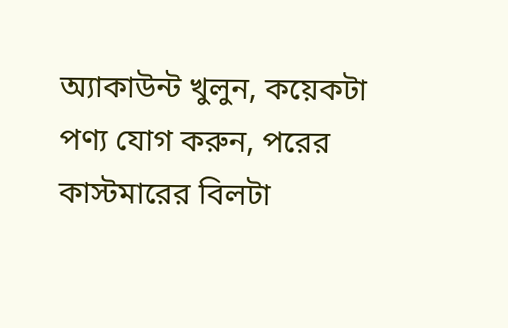অ্যাকাউন্ট খুলুন, কয়েকটা পণ্য যোগ করুন, পরের কাস্টমারের বিলটা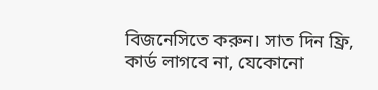বিজনেসিতে করুন। সাত দিন ফ্রি, কার্ড লাগবে না, যেকোনো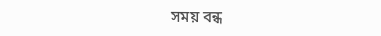সময় বন্ধ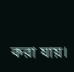করা যায়।